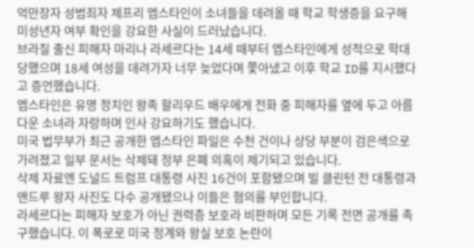억만장자 성범죄자 제프리 엡스타인이 소녀들을 데려올 때 학교 학생증을 요구해 미성년자 여부 확인을 강요한 사실이 드러났습니다.
브라질 출신 피해자 마리나 라세르다는 14세 때부터 엡스타인에게 성적으로 학대당했으며 18세 여성을 데려가자 너무 늦었다며 쫓아냈고 이후 학교 ID를 지시했다고 증언했습니다.
엡스타인은 유명 정치인 왕족 할리우드 배우에게 전화 중 피해자를 옆에 두고 아름다운 소녀라 자랑하며 인사 강요하기도 했습니다.
미국 법무부가 최근 공개한 엡스타인 파일은 수천 건이나 상당 부분이 검은색으로 가려졌고 일부 문서는 삭제돼 정부 은폐 의혹이 제기되고 있습니다.
삭제 자료엔 도널드 트럼프 대통령 사진 16건이 포함됐으며 빌 클린턴 전 대통령과 앤드루 왕자 사진도 다수 공개됐으나 이들은 혐의를 부인합니다.
라세르다는 피해자 보호가 아닌 권력층 보호라 비판하며 모든 기록 전면 공개를 촉구했습니다. 이 폭로로 미국 정계와 왕실 보호 논란이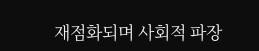재점화되며 사회적 파장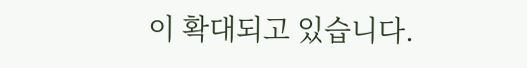이 확대되고 있습니다.